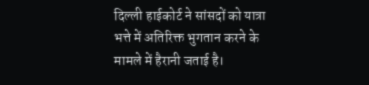दिल्ली हाईकोर्ट ने सांसदों को यात्रा भत्ते में अतिरिक्त भुगतान करने के मामले में हैरानी जताई है।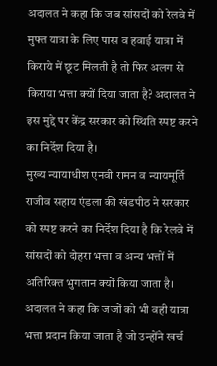अदालत ने कहा कि जब सांसदों को रेलवे में मुफ्त यात्रा के लिए पास व हवाई यात्रा में किराये में छूट मिलती है तो फिर अलग से किराया भत्ता क्यों दिया जाता है? अदालत ने इस मुद्दे पर केंद्र सरकार को स्थिति स्पष्ट करने का निर्देश दिया है।
मुख्य न्यायाधीश एनवी रामन व न्यायमूर्ति राजीव सहाय एंडला की खंडपीठ ने सरकार को स्पष्ट करने का निर्देश दिया है कि रेलवे में सांसदों को दोहरा भत्ता व अन्य भत्तों में अतिरिक्त भुगतान क्यों किया जाता है।
अदालत ने कहा कि जजों को भी वही यात्रा भत्ता प्रदान किया जाता है जो उन्होंने खर्च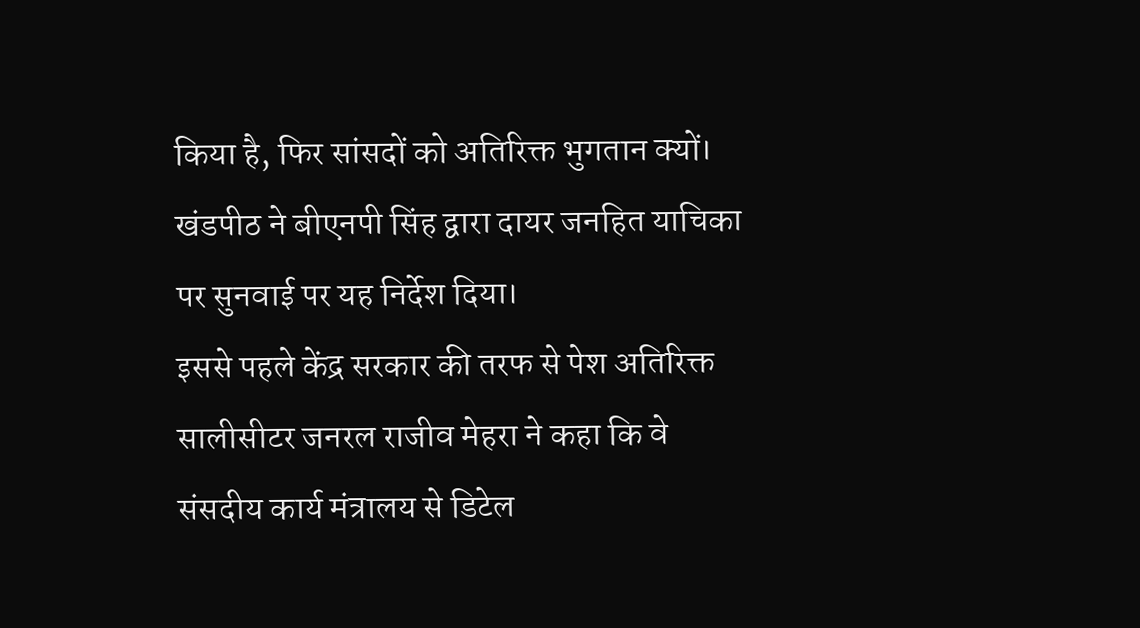किया है, फिर सांसदों को अतिरिक्त भुगतान क्यों। खंडपीठ ने बीएनपी सिंह द्वारा दायर जनहित याचिका पर सुनवाई पर यह निर्देश दिया।
इससे पहले केंद्र सरकार की तरफ से पेश अतिरिक्त सालीसीटर जनरल राजीव मेहरा ने कहा कि वे संसदीय कार्य मंत्रालय से डिटेल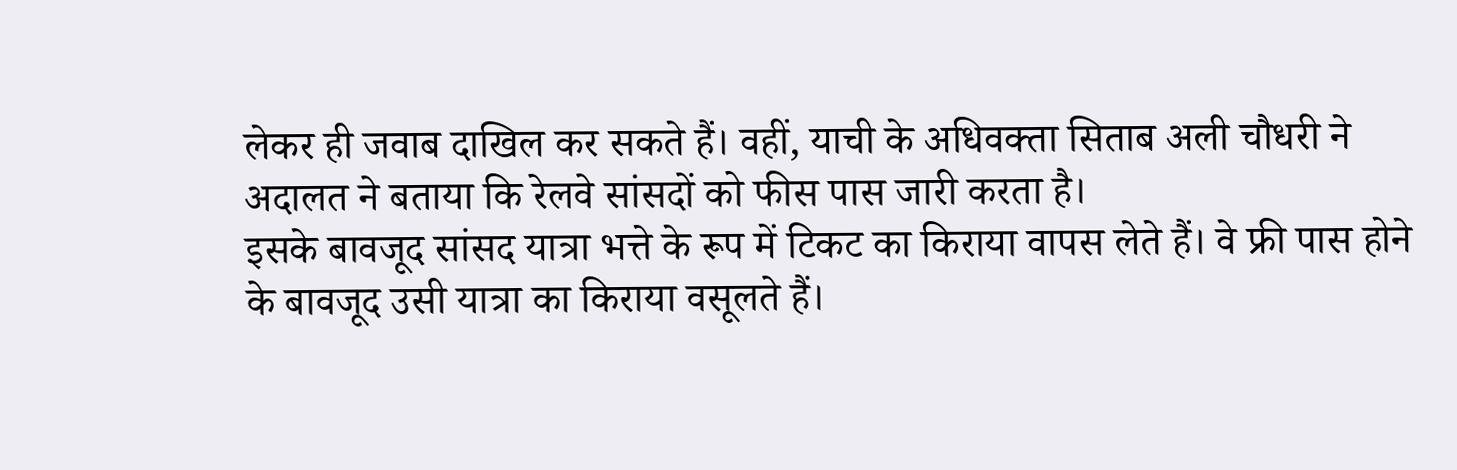लेकर ही जवाब दाखिल कर सकते हैं। वहीं, याची के अधिवक्ता सिताब अली चौधरी ने अदालत ने बताया कि रेलवे सांसदों को फीस पास जारी करता है।
इसके बावजूद सांसद यात्रा भत्ते के रूप में टिकट का किराया वापस लेते हैं। वे फ्री पास होने के बावजूद उसी यात्रा का किराया वसूलते हैं।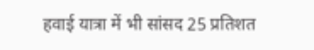हवाई यात्रा में भी सांसद 25 प्रतिशत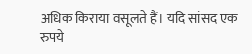अधिक किराया वसूलते हैं। यदि सांसद एक रुपये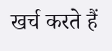खर्च करते हैं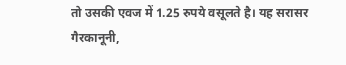तो उसकी एवज में 1.25 रुपये वसूलते है। यह सरासर गैरकानूनी,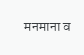मनमाना व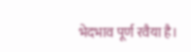भेदभाव पूर्ण रवैया है।